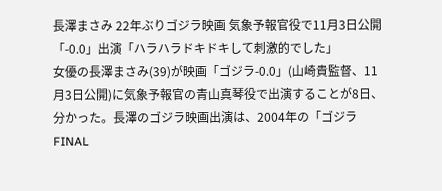長澤まさみ 22年ぶりゴジラ映画 気象予報官役で11月3日公開「-0.0」出演「ハラハラドキドキして刺激的でした」
女優の長澤まさみ(39)が映画「ゴジラ-0.0」(山崎貴監督、11月3日公開)に気象予報官の青山真琴役で出演することが8日、分かった。長澤のゴジラ映画出演は、2004年の「ゴジラ FINAL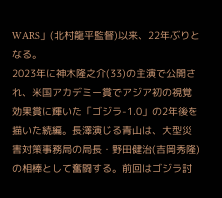WARS」(北村龍平監督)以来、22年ぶりとなる。
2023年に神木隆之介(33)の主演で公開され、米国アカデミー賞でアジア初の視覚効果賞に輝いた「ゴジラ-1.0」の2年後を描いた続編。長澤演じる青山は、大型災害対策事務局の局長・野田健治(吉岡秀隆)の相棒として奮闘する。前回はゴジラ討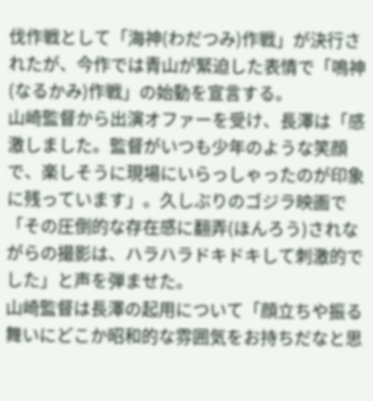伐作戦として「海神(わだつみ)作戦」が決行されたが、今作では青山が緊迫した表情で「鳴神(なるかみ)作戦」の始動を宣言する。
山崎監督から出演オファーを受け、長澤は「感激しました。監督がいつも少年のような笑顔で、楽しそうに現場にいらっしゃったのが印象に残っています」。久しぶりのゴジラ映画で「その圧倒的な存在感に翻弄(ほんろう)されながらの撮影は、ハラハラドキドキして刺激的でした」と声を弾ませた。
山崎監督は長澤の起用について「顔立ちや振る舞いにどこか昭和的な雰囲気をお持ちだなと思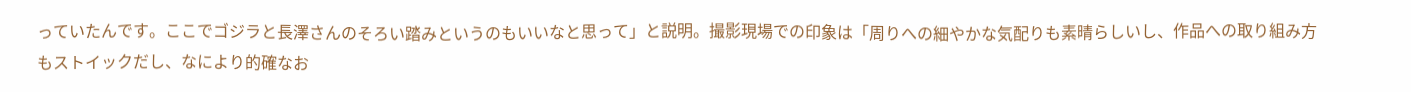っていたんです。ここでゴジラと長澤さんのそろい踏みというのもいいなと思って」と説明。撮影現場での印象は「周りへの細やかな気配りも素晴らしいし、作品への取り組み方もストイックだし、なにより的確なお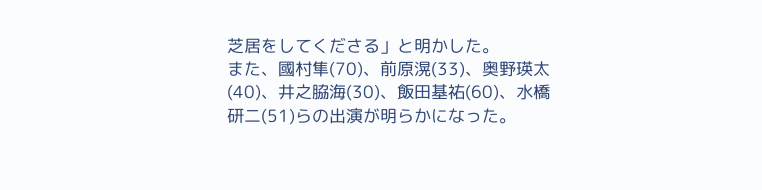芝居をしてくださる」と明かした。
また、國村隼(70)、前原滉(33)、奥野瑛太(40)、井之脇海(30)、飯田基祐(60)、水橋研二(51)らの出演が明らかになった。